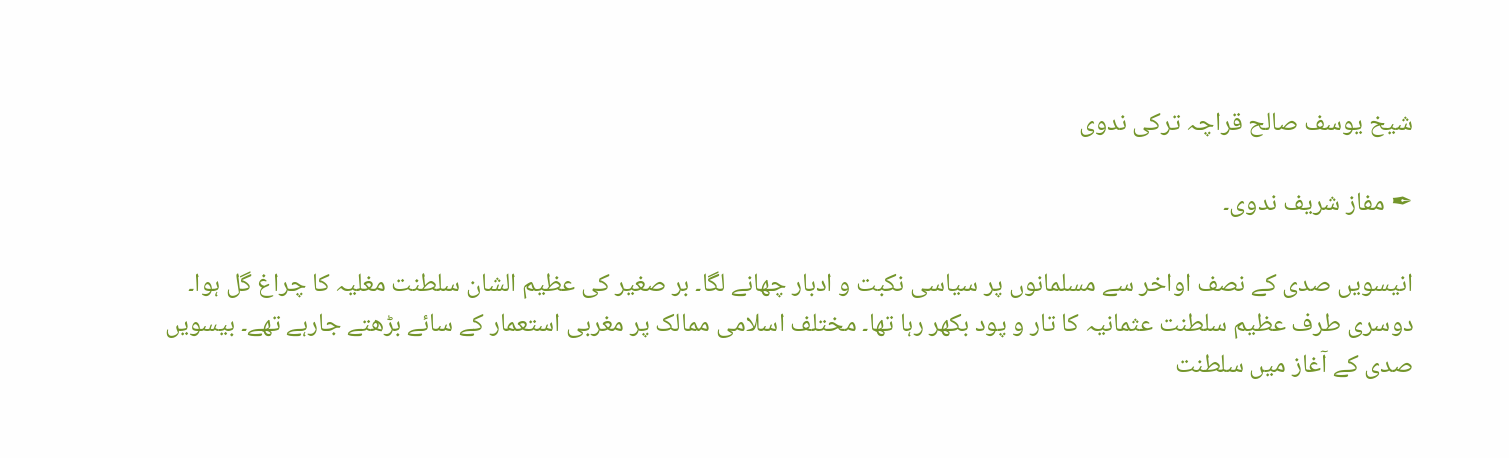شیخ یوسف صالح قراچہ ترکی ندوی

✒ مفاز شریف ندوی۔

انیسویں صدی کے نصف اواخر سے مسلمانوں پر سیاسی نکبت و ادبار چھانے لگا۔ بر صغیر کی عظیم الشان سلطنت مغلیہ کا چراغ گل ہوا۔ دوسری طرف عظیم سلطنت عثمانیہ کا تار و پود بکھر رہا تھا۔ مختلف اسلامی ممالک پر مغربی استعمار کے سائے بڑھتے جارہے تھے۔ بیسویں صدی کے آغاز میں سلطنت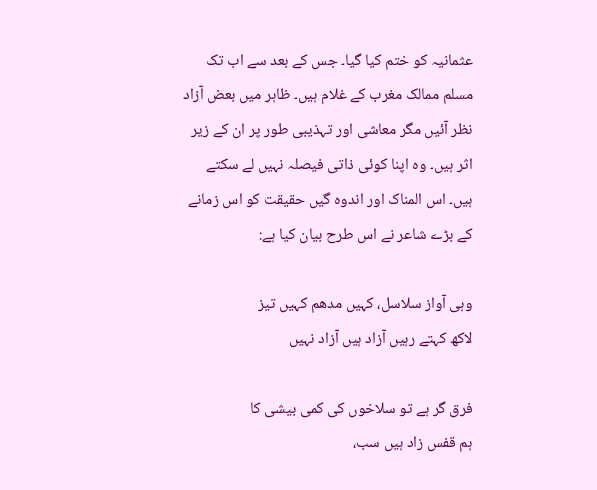عثمانیہ کو ختم کیا گیا۔ جس کے بعد سے اب تک مسلم ممالک مغرب کے غلام ہیں۔ ظاہر میں بعض آزاد نظر آئیں مگر معاشی اور تہذیبی طور پر ان کے زیر اثر ہیں۔ وہ اپنا کوئی ذاتی فیصلہ نہیں لے سکتے ہیں۔ اس المناک اور اندوہ گیں حقیقت کو اس زمانے کے بڑے شاعر نے اس طرح بیان کیا ہے:

وہی آواز سلاسل، کہیں مدھم کہیں تیز
لاکھ کہتے رہیں آزاد ہیں آزاد نہیں

فرق گر ہے تو سلاخوں کی کمی بیشی کا
ہم قفس زاد ہیں سب،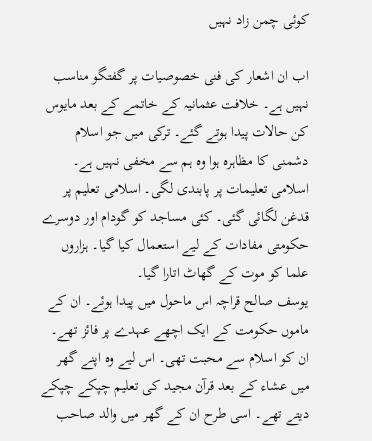کوئی چمن زاد نہیں

اب ان اشعار کی فنی خصوصیات پر گفتگو مناسب نہیں ہے۔ خلافت عثمانیہ کے خاتمے کے بعد مایوس کن حالات پیدا ہوتے گئے۔ ترکی میں جو اسلام دشمنی کا مظاہرہ ہوا وہ ہم سے مخفی نہیں ہے۔ اسلامی تعلیمات پر پابندی لگی۔ اسلامی تعلیم پر قدغن لگائی گئی۔ کئی مساجد کو گودام اور دوسرے حکومتی مفادات کے لیے استعمال کیا گیا۔ ہزاروں علما کو موت کے گھاٹ اتارا گیا۔
یوسف صالح قراچہ اس ماحول میں پیدا ہوئے۔ ان کے ماموں حکومت کے ایک اچھے عہدے پر فائز تھے۔ ان کو اسلام سے محبت تھی۔ اس لیے وہ اپنے گھر میں عشاء کے بعد قرآن مجید کی تعلیم چپکے چپکے دیتے تھے۔ اسی طرح ان کے گھر میں والد صاحب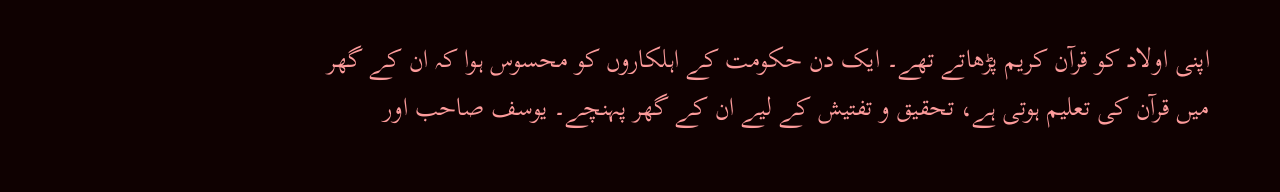اپنی اولاد کو قرآن کریم پڑھاتے تھے۔ ایک دن حکومت کے اہلکاروں کو محسوس ہوا کہ ان کے گھر میں قرآن کی تعلیم ہوتی ہے، تحقیق و تفتیش کے لیے ان کے گھر پہنچے۔ یوسف صاحب اور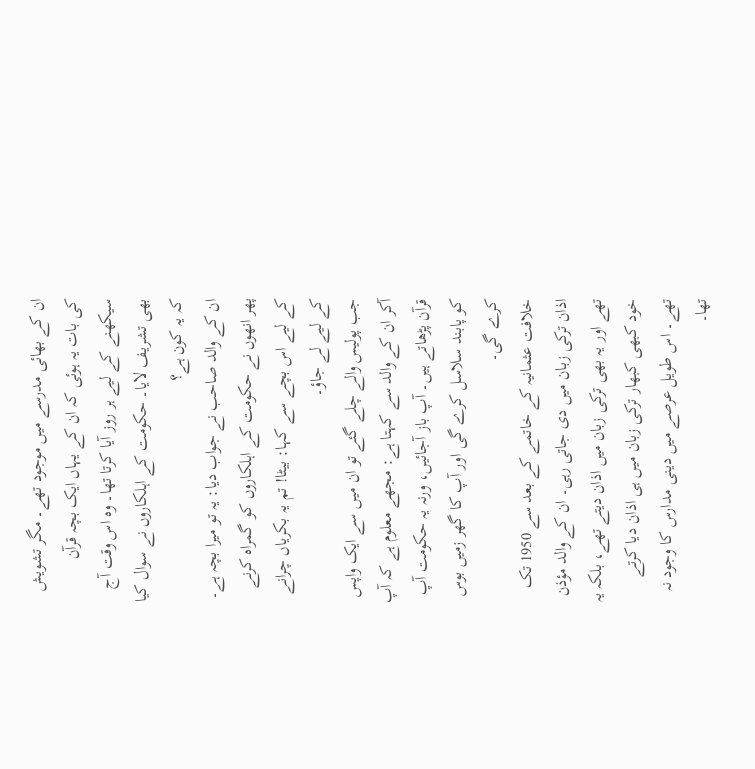ان کے بھائی مدرسے میں موجود تھے۔ مگر تشویش کی بات یہ ہوئی کہ ان کے یہاں ایک بچہ قرآن سیکھنے کے لیے ہر روز آیا کرتا تھا۔ وہ اس وقت آج بھی تشریف لایا۔ حکومت کے اہلکاروں نے سوال کیا کہ یہ کون ہے؟
ان کے والد صاحب نے جواب دیا: یہ تو میرا بچہ ہے۔ پھر انھوں نے حکومت کے اہلکاروں کو گمراہ کرنے کے لیے اس بچے سے کہا: بیٹا! تم یہ بکریاں چرانے کے لیے لے جاؤ۔
جب پولیس والے چلے گئے تو ان میں سے ایک واپس آکر ان کے والد سے کہتا ہے: مجھے معلوم ہے کہ آپ قرآن پڑھاتے ہیں۔ آپ باز آجائیں، ورنہ یہ حکومت آپ کو پابند سلاسل کرے گی اور آپ کا گھر زمیں بوس کرے گی۔
خلافت عثمانیہ کے خاتمے کے بعد سے 1950 تک اذان ترکی زبان میں دی جاتی رہی۔ ان کے والد مؤذن تھے اور یہ بھی ترکی زبان میں اذان دیتے تھے، بلکہ یہ خود کبھی کبھار ترکی زبان میں ہی اذان دیا کرتے تھے۔ اس طویل عرصے میں دینی مدارس کا وجود نہ تھا۔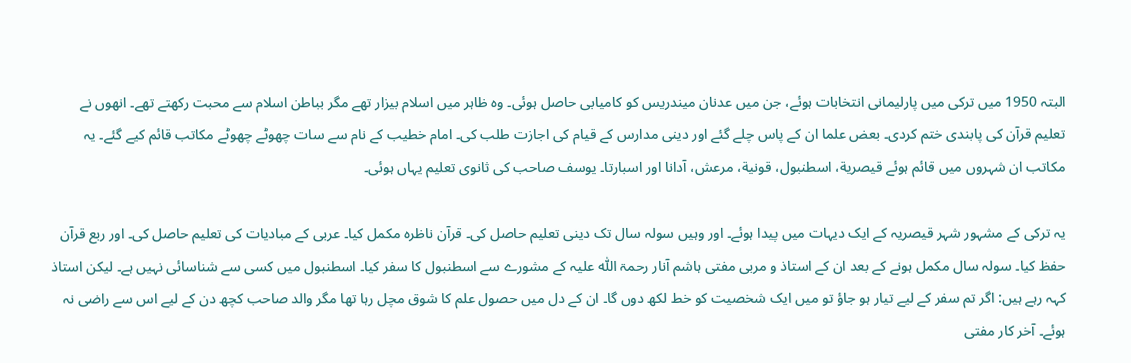البتہ 1950 میں ترکی میں پارلیمانی انتخابات ہوئے، جن میں عدنان میندریس کو کامیابی حاصل ہوئی۔ وہ ظاہر میں اسلام بیزار تھے مگر بباطن اسلام سے محبت رکھتے تھے۔ انھوں نے تعلیم قرآن کی پابندی ختم کردی۔ بعض علما ان کے پاس چلے گئے اور دینی مدارس کے قیام کی اجازت طلب کی۔ امام خطیب کے نام سے سات چھوٹے چھوٹے مکاتب قائم کیے گئے۔ یہ مکاتب ان شہروں میں قائم ہوئے قيصرية، اسطنبول، قونية، مرعش، آدانا اور اسبارتا۔ یوسف صاحب کی ثانوی تعلیم یہاں ہوئی۔

یہ ترکی کے مشہور شہر قیصریہ کے ایک دیہات میں پیدا ہوئے۔ اور وہیں سولہ سال تک دینی تعلیم حاصل کی۔ قرآن ناظرہ مکمل کیا۔ عربی کے مبادیات کی تعلیم حاصل کی۔ اور ربع قرآن حفظ کیا۔ سولہ سال مکمل ہونے کے بعد ان کے استاذ و مربی مفتی ہاشم آنار رحمۃ اللّٰہ علیہ کے مشورے سے اسطنبول کا سفر کیا۔ اسطنبول میں کسی سے شناسائی نہیں ہے۔ لیکن استاذ کہہ رہے ہیں: اگر تم سفر کے لیے تیار ہو جاؤ تو میں ایک شخصیت کو خط لکھ دوں گا۔ ان کے دل میں حصول علم کا شوق مچل رہا تھا مگر والد صاحب کچھ دن کے لیے اس سے راضی نہ ہوئے۔ آخر کار مفتی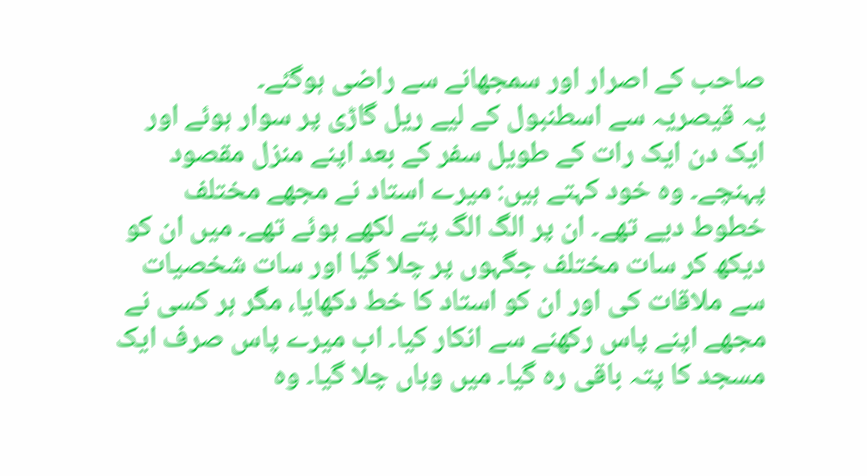صاحب کے اصرار اور سمجھانے سے راضی ہوگئے۔
یہ قیصریہ سے اسطنبول کے لیے ریل گاڑی پر سوار ہوئے اور ایک دن ایک رات کے طویل سفر کے بعد اپنے منزل مقصود پہنچے۔ وہ خود کہتے ہیں: میرے استاد نے مجھے مختلف خطوط دیے تھے۔ ان پر الگ الگ پتے لکھے ہوئے تھے۔ میں ان کو دیکھ کر سات مختلف جگہوں پر چلا گیا اور سات شخصیات سے ملاقات کی اور ان کو استاد کا خط دکھایا، مگر ہر کسی نے مجھے اپنے پاس رکھنے سے انکار کیا۔ اب میرے پاس صرف ایک مسجد کا پتہ باقی رہ گیا۔ میں وہاں چلا گیا۔ وہ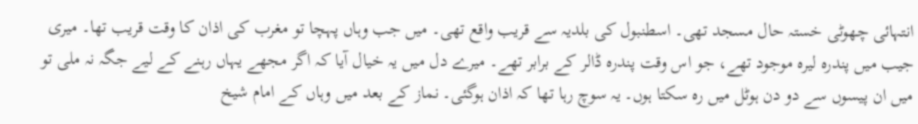انتہائی چھوٹی خستہ حال مسجد تھی۔ اسطنبول کی بلدیہ سے قریب واقع تھی۔ میں جب وہاں پہچا تو مغرب کی اذان کا وقت قریب تھا۔ میری جیب میں پندرہ لیرہ موجود تھے، جو اس وقت پندرہ ڈالر کے برابر تھے۔ میرے دل میں یہ خیال آیا کہ اگر مجھے یہاں رہنے کے لیے جگہ نہ ملی تو میں ان پیسوں سے دو دن ہوٹل میں رہ سکتا ہوں۔ یہ سوچ رہا تھا کہ اذان ہوگئی۔ نماز کے بعد میں وہاں کے امام شیخ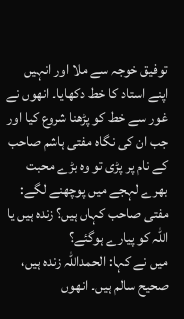توفیق خوجہ سے ملا اور انہیں اپنے استاد کا خط دکھایا۔ انھوں نے غور سے خط کو پڑھنا شروع کیا اور جب ان کی نگاہ مفتی ہاشم صاحب کے نام پر پڑی تو وہ بڑے محبت بھرے لہجے میں پوچھنے لگے: مفتی صاحب کہاں ہیں؟ زندہ ہیں یا اللّٰہ کو پیارے ہوگئے؟
میں نے کہا: الحمداللہ زندہ ہیں، صحیح سالم ہیں۔ انھوں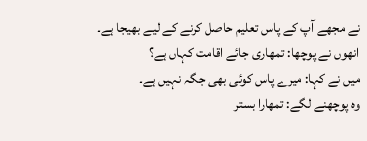نے مجھے آپ کے پاس تعلیم حاصل کرنے کے لیے بھیجا ہے۔
انھوں نے پوچھا: تمھاری جائے اقامت کہاں ہے؟
میں نے کہا: میرے پاس کوئی بھی جگہ نہیں ہے۔
وہ پوچھنے لگے: تمھارا بستر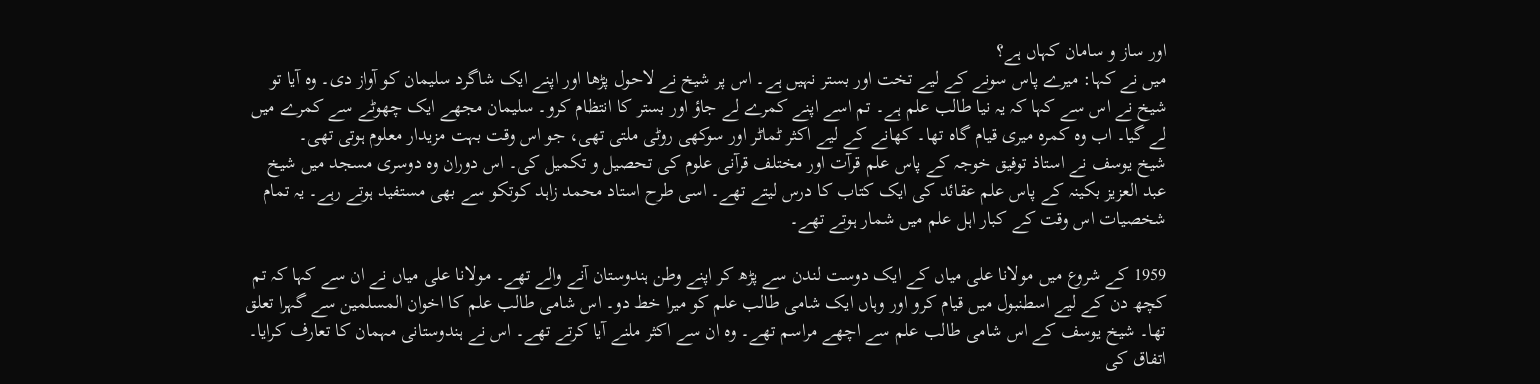اور ساز و سامان کہاں ہے؟
میں نے کہا: میرے پاس سونے کے لیے تخت اور بستر نہیں ہے۔ اس پر شیخ نے لاحول پڑھا اور اپنے ایک شاگرد سلیمان کو آواز دی۔ وہ آیا تو شیخ نے اس سے کہا کہ یہ نیا طالب علم ہے۔ تم اسے اپنے کمرے لے جاؤ اور بستر کا انتظام کرو۔ سلیمان مجھے ایک چھوٹے سے کمرے میں لے گیا۔ اب وہ کمرہ میری قیام گاہ تھا۔ کھانے کے لیے اکثر ٹماٹر اور سوکھی روٹی ملتی تھی، جو اس وقت بہت مزیدار معلوم ہوتی تھی۔
شیخ یوسف نے استاذ توفیق خوجہ کے پاس علم قرآت اور مختلف قرآنی علوم کی تحصیل و تکمیل کی۔ اس دوران وہ دوسری مسجد میں شیخ عبد العزیز بکینہ کے پاس علم عقائد کی ایک کتاب کا درس لیتے تھے۔ اسی طرح استاد محمد زاہد کوتکو سے بھی مستفید ہوتے رہے۔ یہ تمام شخصیات اس وقت کے کبار اہل علم میں شمار ہوتے تھے۔

1959 کے شروع میں مولانا علی میاں کے ایک دوست لندن سے پڑھ کر اپنے وطن ہندوستان آنے والے تھے۔ مولانا علی میاں نے ان سے کہا کہ تم کچھ دن کے لیے اسطنبول میں قیام کرو اور وہاں ایک شامی طالب علم کو میرا خط دو۔ اس شامی طالب علم کا اخوان المسلمین سے گہرا تعلق تھا۔ شیخ یوسف کے اس شامی طالب علم سے اچھے مراسم تھے۔ وہ ان سے اکثر ملنے آیا کرتے تھے۔ اس نے ہندوستانی مہمان کا تعارف کرایا۔ اتفاق کی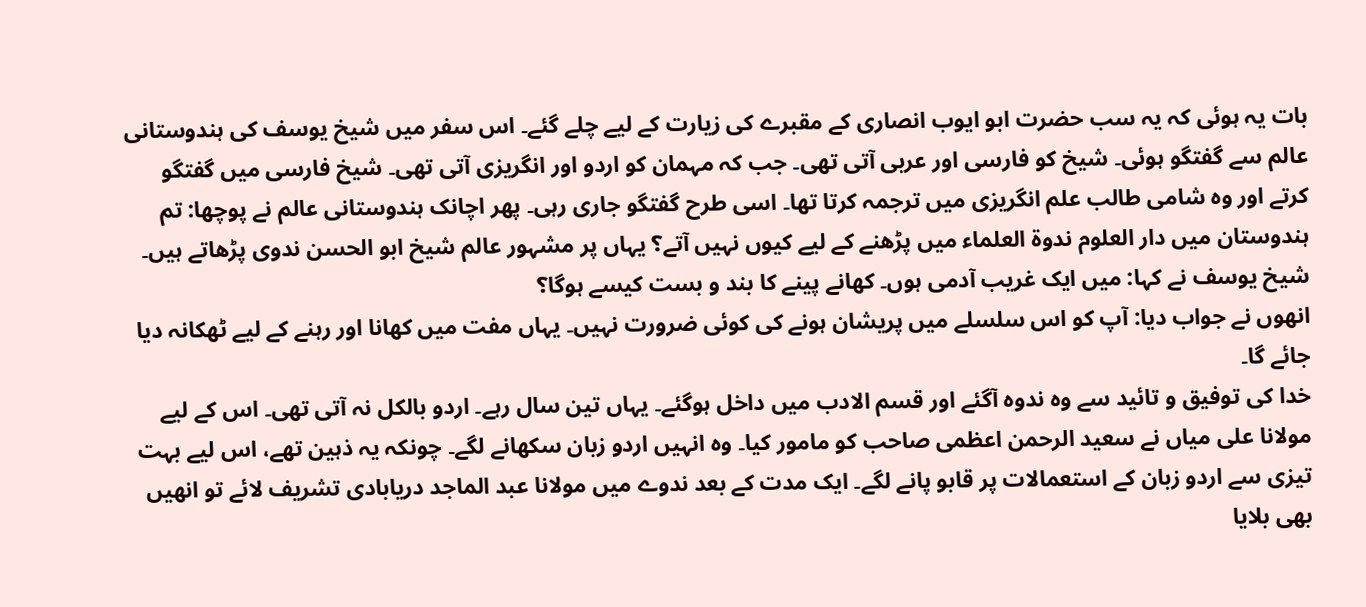بات یہ ہوئی کہ یہ سب حضرت ابو ایوب انصاری کے مقبرے کی زیارت کے لیے چلے گئے۔ اس سفر میں شیخ یوسف کی ہندوستانی عالم سے گفتگو ہوئی۔ شیخ کو فارسی اور عربی آتی تھی۔ جب کہ مہمان کو اردو اور انگریزی آتی تھی۔ شیخ فارسی میں گفتگو کرتے اور وہ شامی طالب علم انگریزی میں ترجمہ کرتا تھا۔ اسی طرح گفتگو جاری رہی۔ پھر اچانک ہندوستانی عالم نے پوچھا: تم ہندوستان میں دار العلوم ندوۃ العلماء میں پڑھنے کے لیے کیوں نہیں آتے؟ یہاں پر مشہور عالم شیخ ابو الحسن ندوی پڑھاتے ہیں۔ شیخ یوسف نے کہا: میں ایک غریب آدمی ہوں۔ کھانے پینے کا بند و بست کیسے ہوگا؟
انھوں نے جواب دیا: آپ کو اس سلسلے میں پریشان ہونے کی کوئی ضرورت نہیں۔ یہاں مفت میں کھانا اور رہنے کے لیے ٹھکانہ دیا جائے گا۔
خدا کی توفیق و تائید سے وہ ندوہ آگئے اور قسم الادب میں داخل ہوگئے۔ یہاں تین سال رہے۔ اردو بالکل نہ آتی تھی۔ اس کے لیے مولانا علی میاں نے سعید الرحمن اعظمی صاحب کو مامور کیا۔ وہ انہیں اردو زبان سکھانے لگے۔ چونکہ یہ ذہین تھے، اس لیے بہت تیزی سے اردو زبان کے استعمالات پر قابو پانے لگے۔ ایک مدت کے بعد ندوے میں مولانا عبد الماجد دریابادی تشریف لائے تو انھیں بھی بلایا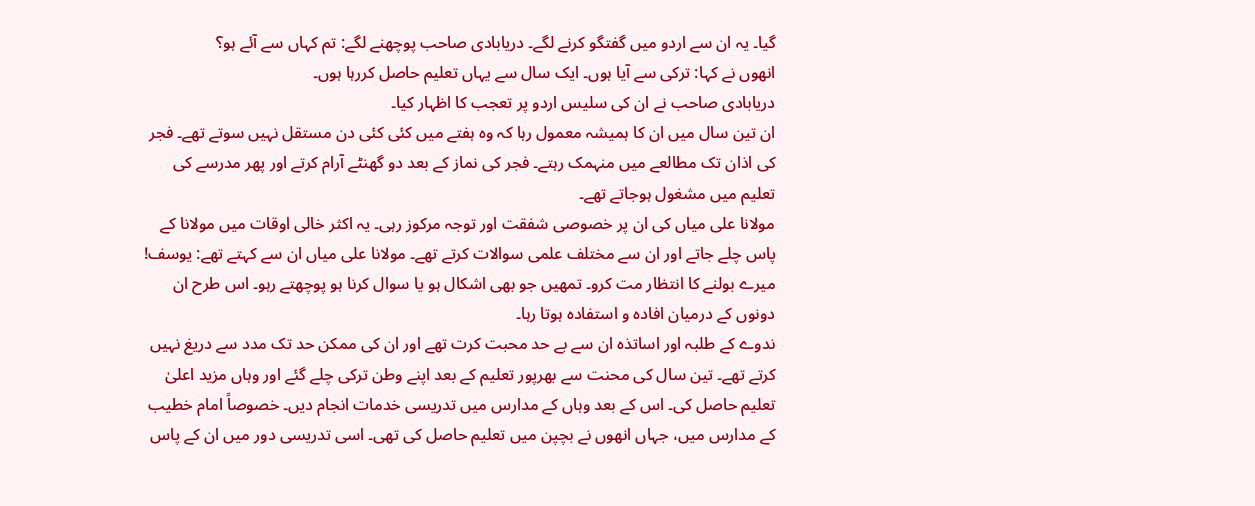گیا۔ یہ ان سے اردو میں گفتگو کرنے لگے۔ دریابادی صاحب پوچھنے لگے: تم کہاں سے آئے ہو؟
انھوں نے کہا: ترکی سے آیا ہوں۔ ایک سال سے یہاں تعلیم حاصل کررہا ہوں۔
دریابادی صاحب نے ان کی سلیس اردو پر تعجب کا اظہار کیا۔
ان تین سال میں ان کا ہمیشہ معمول رہا کہ وہ ہفتے میں کئی کئی دن مستقل نہیں سوتے تھے۔ فجر کی اذان تک مطالعے میں منہمک رہتے۔ فجر کی نماز کے بعد دو گھنٹے آرام کرتے اور پھر مدرسے کی تعلیم میں مشغول ہوجاتے تھے۔
مولانا علی میاں کی ان پر خصوصی شفقت اور توجہ مرکوز رہی۔ یہ اکثر خالی اوقات میں مولانا کے پاس چلے جاتے اور ان سے مختلف علمی سوالات کرتے تھے۔ مولانا علی میاں ان سے کہتے تھے: یوسف! میرے بولنے کا انتظار مت کرو۔ تمھیں جو بھی اشکال ہو یا سوال کرنا ہو پوچھتے رہو۔ اس طرح ان دونوں کے درمیان افادہ و استفادہ ہوتا رہا۔
ندوے کے طلبہ اور اساتذہ ان سے بے حد محبت کرت تھے اور ان کی ممکن حد تک مدد سے دریغ نہیں کرتے تھے۔ تین سال کی محنت سے بھرپور تعلیم کے بعد اپنے وطن ترکی چلے گئے اور وہاں مزید اعلیٰ تعلیم حاصل کی۔ اس کے بعد وہاں کے مدارس میں تدریسی خدمات انجام دیں۔ خصوصاً امام خطیب کے مدارس میں، جہاں انھوں نے بچپن میں تعلیم حاصل کی تھی۔ اسی تدریسی دور میں ان کے پاس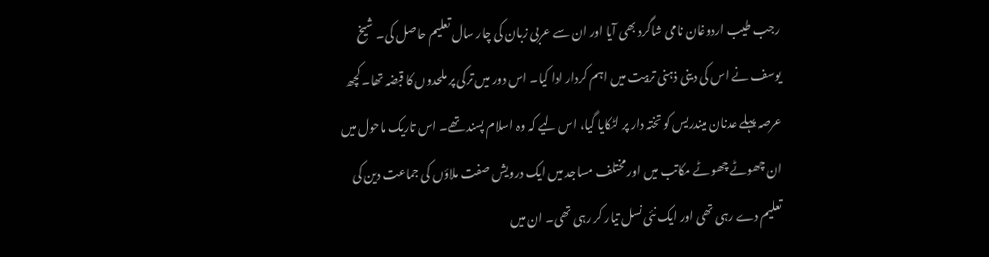رجب طیب اردوغان نامی شاگرد بھی آیا اور ان سے عربی زبان کی چار سال تعلیم حاصل کی۔ شیخ یوسف نے اس کی دینی ذہنی تربیت میں اہم کردار ادا کیا۔ اس دور میں ترکی پر ملحدوں کا قبضہ تھا۔ کچھ عرصہ پہلے عدنان میندریس کو تختہ دار پر لٹکایا گیا، اس لیے کہ وہ اسلام پسند تھے۔ اس تاریک ماحول میں ان چھوٹے چھوٹے مکاتب میں اور مختلف مساجد میں ایک درویش صفت ملاؤں کی جماعت دین کی تعلیم دے رہی تھی اور ایک نئی نسل تیار کر رہی تھی۔ ان میں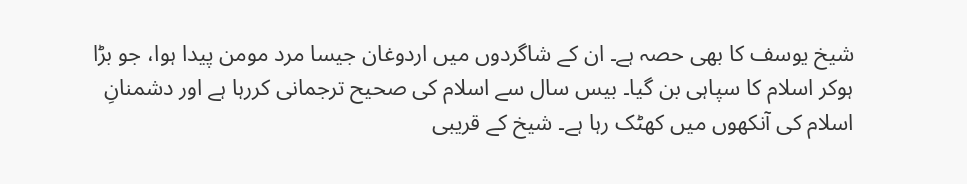شیخ یوسف کا بھی حصہ ہے۔ ان کے شاگردوں میں اردوغان جیسا مرد مومن پیدا ہوا، جو بڑا ہوکر اسلام کا سپاہی بن گیا۔ بیس سال سے اسلام کی صحیح ترجمانی کررہا ہے اور دشمنانِ اسلام کی آنکھوں میں کھٹک رہا ہے۔ شیخ کے قریبی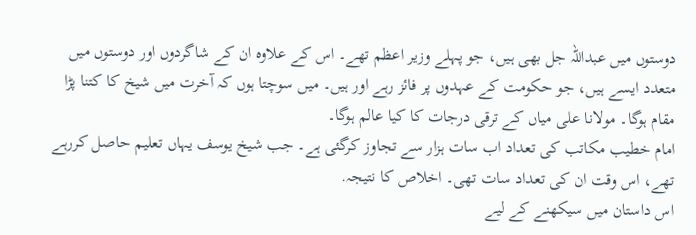دوستوں میں عبداللہ جل بھی ہیں، جو پہلے وزیر اعظم تھے۔ اس کے علاوہ ان کے شاگردوں اور دوستوں میں متعدد ایسے ہیں، جو حکومت کے عہدوں پر فائز رہے اور ہیں۔ میں سوچتا ہوں کہ آخرت میں شیخ کا کتنا پڑا مقام ہوگا۔ مولانا علی میاں کے ترقی درجات کا کیا عالم ہوگا۔
امام خطیب مکاتب کی تعداد اب سات ہزار سے تجاوز کرگئی ہے۔ جب شیخ یوسف یہاں تعلیم حاصل کررہے تھے، اس وقت ان کی تعداد سات تھی۔ اخلاص کا نتیجہ.
اس داستان میں سیکھنے کے لیے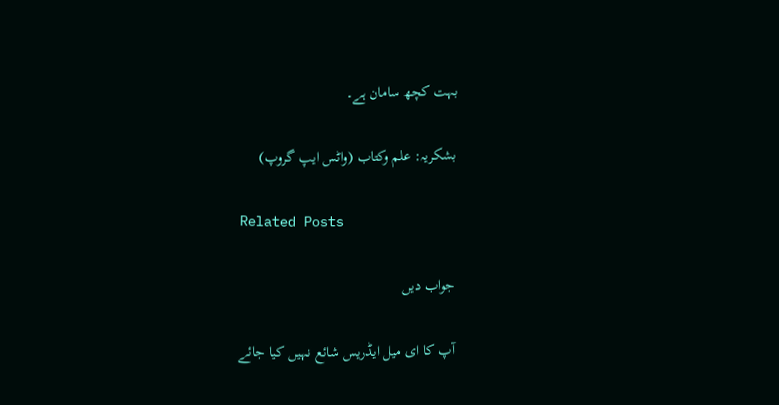بہت کچھ سامان ہے۔

بشکریہ: علم وکتاب (واٹس ایپ گروپ)

Related Posts

جواب دیں

آپ کا ای میل ایڈریس شائع نہیں کیا جائے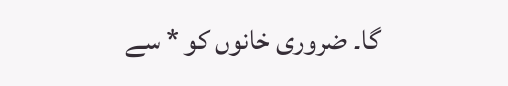گا۔ ضروری خانوں کو * سے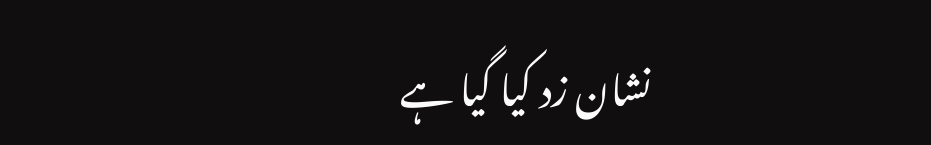نشان زد کیا گیا ہے